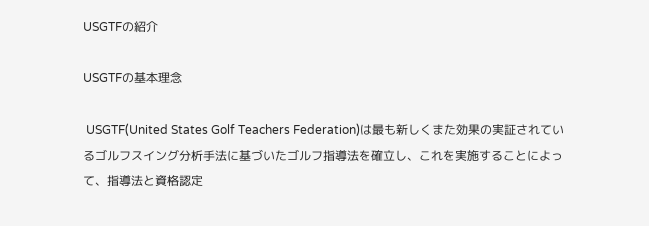USGTFの紹介

USGTFの基本理念

 USGTF(United States Golf Teachers Federation)は最も新しくまた効果の実証されているゴルフスイング分析手法に基づいたゴルフ指導法を確立し、これを実施することによって、指導法と資格認定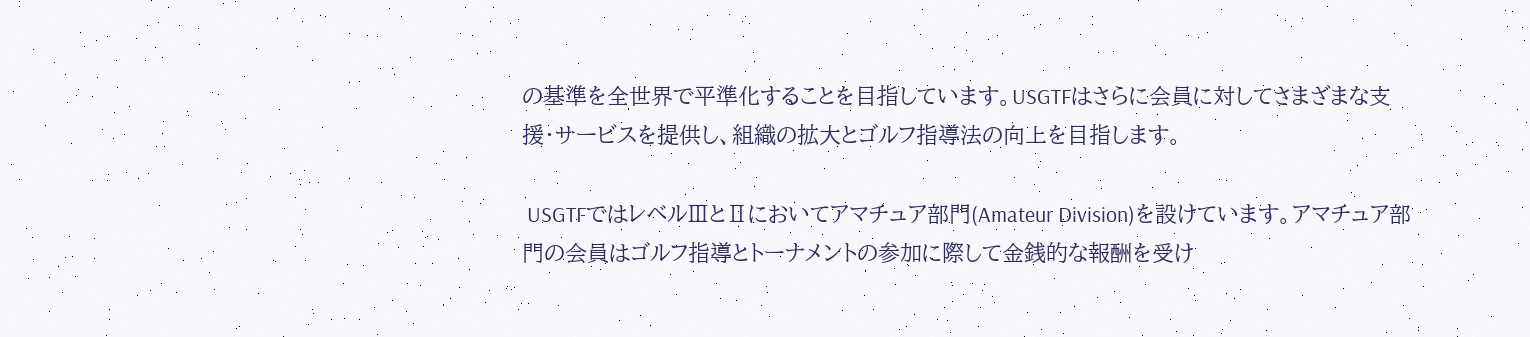の基準を全世界で平準化することを目指しています。USGTFはさらに会員に対してさまざまな支援・サービスを提供し、組織の拡大とゴルフ指導法の向上を目指します。

 USGTFではレベルⅢとⅡにおいてアマチュア部門(Amateur Division)を設けています。アマチュア部門の会員はゴルフ指導とトーナメントの参加に際して金銭的な報酬を受け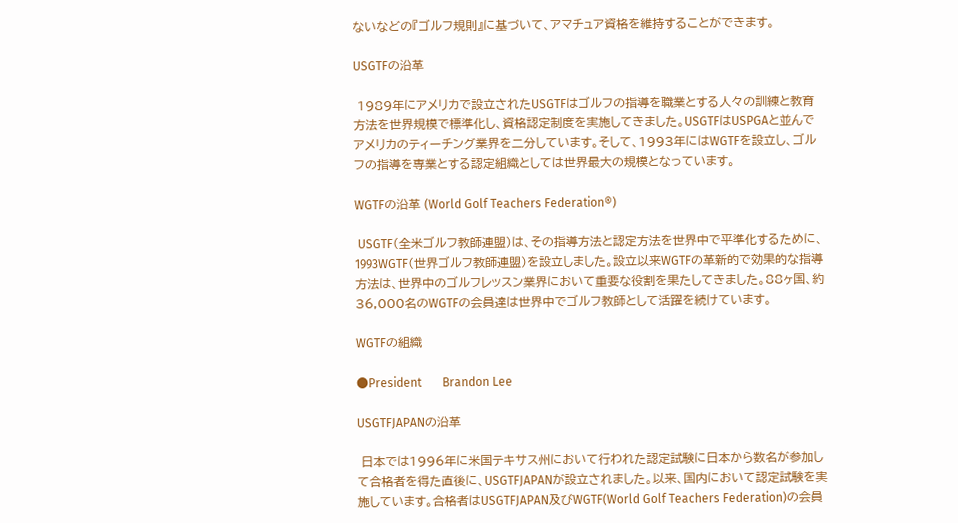ないなどの『ゴルフ規則』に基づいて、アマチュア資格を維持することができます。

USGTFの沿革

 1989年にアメリカで設立されたUSGTFはゴルフの指導を職業とする人々の訓練と教育方法を世界規模で標準化し、資格認定制度を実施してきました。USGTFはUSPGAと並んでアメリカのティーチング業界を二分しています。そして、1993年にはWGTFを設立し、ゴルフの指導を専業とする認定組織としては世界最大の規模となっています。

WGTFの沿革 (World Golf Teachers Federation®)

 USGTF(全米ゴルフ教師連盟)は、その指導方法と認定方法を世界中で平準化するために、1993WGTF(世界ゴルフ教師連盟)を設立しました。設立以来WGTFの革新的で効果的な指導方法は、世界中のゴルフレッスン業界において重要な役割を果たしてきました。88ヶ国、約36,000名のWGTFの会員達は世界中でゴルフ教師として活躍を続けています。

WGTFの組織

●President       Brandon Lee

USGTFJAPANの沿革

 日本では1996年に米国テキサス州において行われた認定試験に日本から数名が参加して合格者を得た直後に、USGTFJAPANが設立されました。以来、国内において認定試験を実施しています。合格者はUSGTFJAPAN及びWGTF(World Golf Teachers Federation)の会員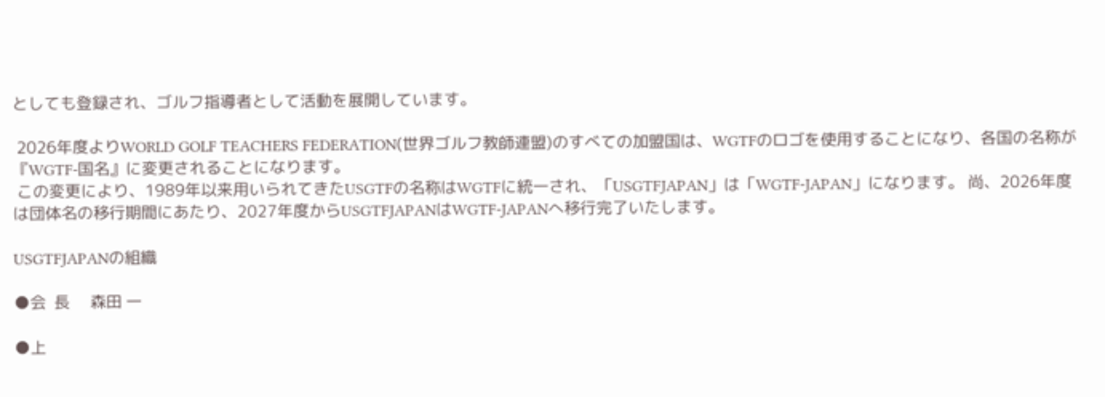としても登録され、ゴルフ指導者として活動を展開しています。

 2026年度よりWORLD GOLF TEACHERS FEDERATION(世界ゴルフ教師連盟)のすべての加盟国は、WGTFのロゴを使用することになり、各国の名称が『WGTF-国名』に変更されることになります。
 この変更により、1989年以来用いられてきたUSGTFの名称はWGTFに統一され、「USGTFJAPAN」は「WGTF-JAPAN」になります。 尚、2026年度は団体名の移行期間にあたり、2027年度からUSGTFJAPANはWGTF-JAPANへ移行完了いたします。

USGTFJAPANの組織

●会  長     森田 一

●上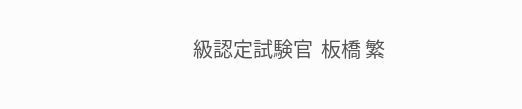級認定試験官  板橋 繁